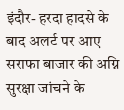इंदौर- हरदा हादसे के बाद अलर्ट पर आए सराफा बाजार की अग्नि सुरक्षा जांचने के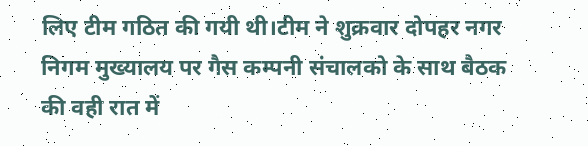लिए टीम गठित की गयी थी।टीम ने शुक्रवार दोपहर नगर निगम मुख्यालय पर गैस कम्पनी संचालको के साथ बैठक की वही रात में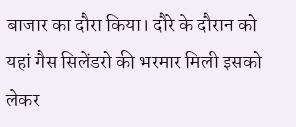बाजार का दौरा किया। दौरे के दौरान को यहां गैस सिलेंडरो की भरमार मिली इसको लेकर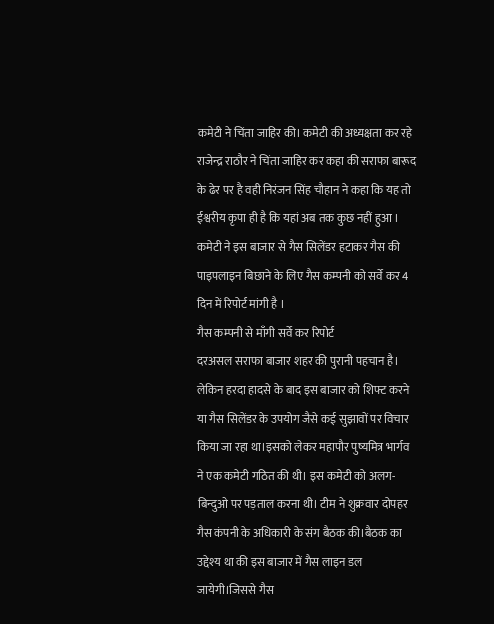कमेटी ने चिंता जाहिर की। कमेटी की अध्यक्षता कर रहे राजेन्द्र राठौर ने चिंता जाहिर कर कहा की सराफा बारूद के ढेर पर है वही निरंजन सिंह चौहान ने कहा कि यह तो ईश्वरीय कृपा ही है कि यहां अब तक कुछ नहीं हुआ । कमेटी ने इस बाजार से गैस सिलेंडर हटाकर गैस की पाइपलाइन बिछाने के लिए गैस कम्पनी को सर्वे कर 4 दिन में रिपोर्ट मांगी है ।
गैस कम्पनी से माँगी सर्वे कर रिपोर्ट
दरअसल सराफा बाजार शहर की पुरानी पहचान है। लेकिन हरदा हादसे के बाद इस बाजार को शिफ्ट करने या गैस सिलेंडर के उपयोग जैसे कई सुझावों पर विचार किया जा रहा था।इसको लेकर महापौर पुष्यमित्र भार्गव ने एक कमेटी गठित की थी। इस कमेटी को अलग-बिन्दुओ पर पड़ताल करना थी। टीम ने शुक्रवार दोपहर गैस कंपनी के अधिकारी के संग बैठक की।बैठक का उद्देश्य था की इस बाजार में गैस लाइन डल जायेगी।जिससे गैस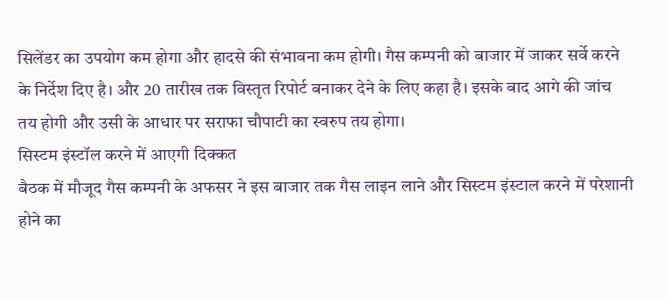सिलेंडर का उपयोग कम होगा और हादसे की संभावना कम होगी। गैस कम्पनी को बाजार में जाकर सर्वे करने के निर्देश दिए है। और 20 तारीख तक विस्तृत रिपोर्ट बनाकर देने के लिए कहा है। इसके बाद आगे की जांच तय होगी और उसी के आधार पर सराफा चौपाटी का स्वरुप तय होगा।
सिस्टम इंस्टॉल करने में आएगी दिक्कत
बैठक में मौजूद गैस कम्पनी के अफसर ने इस बाजार तक गैस लाइन लाने और सिस्टम इंस्टाल करने में परेशानी होने का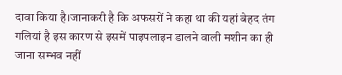दावा किया है।जानाकरी है कि अफसरों ने कहा था की यहां बेहद तंग गलियां है इस कारण से इसमें पाइपलाइन डालने वाली मशीन का ही जाना सम्भव नहीं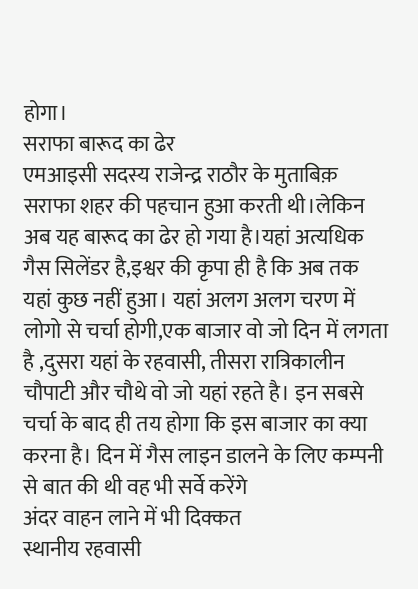होगा।
सराफा बारूद का ढेर
एमआइसी सदस्य राजेन्द्र राठौर के मुताबिक़ सराफा शहर की पहचान हुआ करती थी।लेकिन अब यह बारूद का ढेर हो गया है।यहां अत्यधिक गैस सिलेंडर है,इश्वर की कृपा ही है कि अब तक यहां कुछ नहीं हुआ। यहां अलग अलग चरण में लोगो से चर्चा होगी,एक बाजार वो जो दिन में लगता है ,दुसरा यहां के रहवासी, तीसरा रात्रिकालीन चौपाटी और चौथे वो जो यहां रहते है। इन सबसे चर्चा के बाद ही तय होगा कि इस बाजार का क्या करना है। दिन में गैस लाइन डालने के लिए कम्पनी से बात की थी वह भी सर्वे करेंगे
अंदर वाहन लाने में भी दिक्कत
स्थानीय रहवासी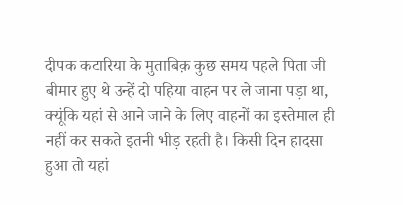दीपक कटारिया के मुताबिक़ कुछ समय पहले पिता जी बीमार हुए थे उन्हें दो पहिया वाहन पर ले जाना पड़ा था, क्यूंकि यहां से आने जाने के लिए वाहनों का इस्तेमाल ही नहीं कर सकते इतनी भीड़ रहती है। किसी दिन हादसा हुआ तो यहां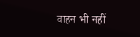वाहन भी नहीं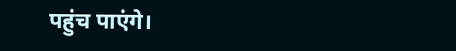पहुंच पाएंगे।